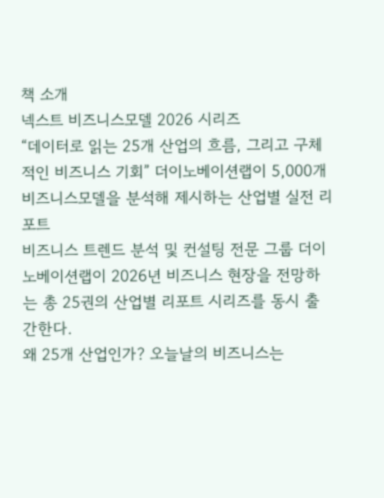책 소개
넥스트 비즈니스모델 2026 시리즈
“데이터로 읽는 25개 산업의 흐름, 그리고 구체적인 비즈니스 기회” 더이노베이션랩이 5,000개 비즈니스모델을 분석해 제시하는 산업별 실전 리포트
비즈니스 트렌드 분석 및 컨설팅 전문 그룹 더이노베이션랩이 2026년 비즈니스 현장을 전망하는 총 25권의 산업별 리포트 시리즈를 동시 출간한다.
왜 25개 산업인가? 오늘날의 비즈니스는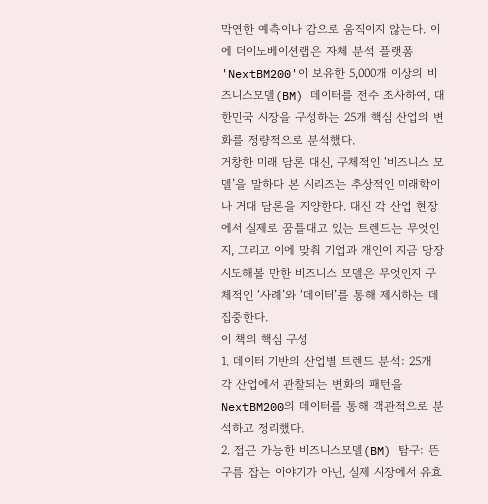막연한 예측이나 감으로 움직이지 않는다. 이에 더이노베이션랩은 자체 분석 플랫폼 'NextBM200'이 보유한 5,000개 이상의 비즈니스모델(BM) 데이터를 전수 조사하여, 대한민국 시장을 구성하는 25개 핵심 산업의 변화를 정량적으로 분석했다.
거창한 미래 담론 대신, 구체적인 ‘비즈니스 모델’을 말하다 본 시리즈는 추상적인 미래학이나 거대 담론을 지양한다. 대신 각 산업 현장에서 실제로 꿈틀대고 있는 트렌드는 무엇인지, 그리고 이에 맞춰 기업과 개인이 지금 당장 시도해볼 만한 비즈니스 모델은 무엇인지 구체적인 ‘사례’와 ‘데이터’를 통해 제시하는 데 집중한다.
이 책의 핵심 구성
1. 데이터 기반의 산업별 트렌드 분석: 25개 각 산업에서 관찰되는 변화의 패턴을 NextBM200의 데이터를 통해 객관적으로 분석하고 정리했다.
2. 접근 가능한 비즈니스모델(BM) 탐구: 뜬구름 잡는 이야기가 아닌, 실제 시장에서 유효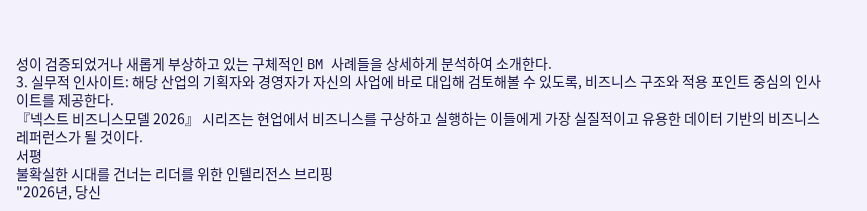성이 검증되었거나 새롭게 부상하고 있는 구체적인 BM 사례들을 상세하게 분석하여 소개한다.
3. 실무적 인사이트: 해당 산업의 기획자와 경영자가 자신의 사업에 바로 대입해 검토해볼 수 있도록, 비즈니스 구조와 적용 포인트 중심의 인사이트를 제공한다.
『넥스트 비즈니스모델 2026』 시리즈는 현업에서 비즈니스를 구상하고 실행하는 이들에게 가장 실질적이고 유용한 데이터 기반의 비즈니스 레퍼런스가 될 것이다.
서평
불확실한 시대를 건너는 리더를 위한 인텔리전스 브리핑
"2026년, 당신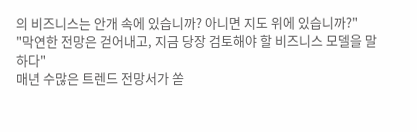의 비즈니스는 안개 속에 있습니까? 아니면 지도 위에 있습니까?"
"막연한 전망은 걷어내고, 지금 당장 검토해야 할 비즈니스 모델을 말하다"
매년 수많은 트렌드 전망서가 쏟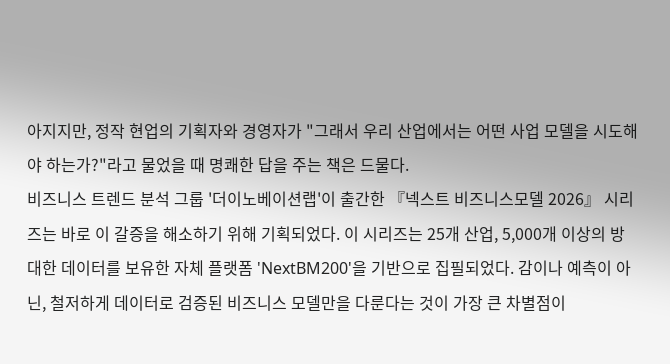아지지만, 정작 현업의 기획자와 경영자가 "그래서 우리 산업에서는 어떤 사업 모델을 시도해야 하는가?"라고 물었을 때 명쾌한 답을 주는 책은 드물다.
비즈니스 트렌드 분석 그룹 '더이노베이션랩'이 출간한 『넥스트 비즈니스모델 2026』 시리즈는 바로 이 갈증을 해소하기 위해 기획되었다. 이 시리즈는 25개 산업, 5,000개 이상의 방대한 데이터를 보유한 자체 플랫폼 'NextBM200'을 기반으로 집필되었다. 감이나 예측이 아닌, 철저하게 데이터로 검증된 비즈니스 모델만을 다룬다는 것이 가장 큰 차별점이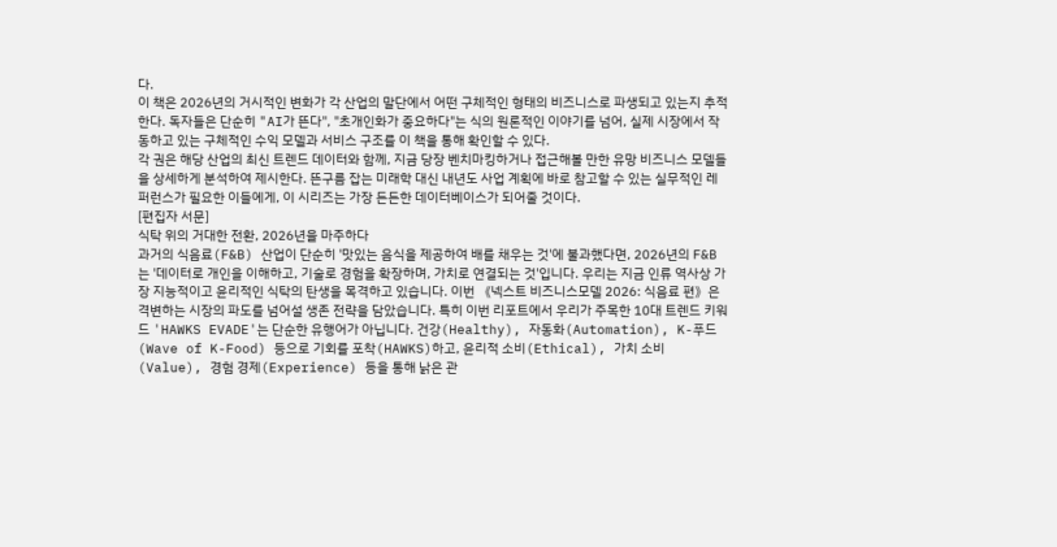다.
이 책은 2026년의 거시적인 변화가 각 산업의 말단에서 어떤 구체적인 형태의 비즈니스로 파생되고 있는지 추적한다. 독자들은 단순히 "AI가 뜬다", "초개인화가 중요하다"는 식의 원론적인 이야기를 넘어, 실제 시장에서 작동하고 있는 구체적인 수익 모델과 서비스 구조를 이 책을 통해 확인할 수 있다.
각 권은 해당 산업의 최신 트렌드 데이터와 함께, 지금 당장 벤치마킹하거나 접근해볼 만한 유망 비즈니스 모델들을 상세하게 분석하여 제시한다. 뜬구름 잡는 미래학 대신 내년도 사업 계획에 바로 참고할 수 있는 실무적인 레퍼런스가 필요한 이들에게, 이 시리즈는 가장 든든한 데이터베이스가 되어줄 것이다.
[편집자 서문]
식탁 위의 거대한 전환, 2026년을 마주하다
과거의 식음료(F&B) 산업이 단순히 '맛있는 음식을 제공하여 배를 채우는 것'에 불과했다면, 2026년의 F&B는 '데이터로 개인을 이해하고, 기술로 경험을 확장하며, 가치로 연결되는 것'입니다. 우리는 지금 인류 역사상 가장 지능적이고 윤리적인 식탁의 탄생을 목격하고 있습니다. 이번 《넥스트 비즈니스모델 2026: 식음료 편》은 격변하는 시장의 파도를 넘어설 생존 전략을 담았습니다. 특히 이번 리포트에서 우리가 주목한 10대 트렌드 키워드 'HAWKS EVADE'는 단순한 유행어가 아닙니다. 건강(Healthy), 자동화(Automation), K-푸드(Wave of K-Food) 등으로 기회를 포착(HAWKS)하고, 윤리적 소비(Ethical), 가치 소비(Value), 경험 경제(Experience) 등을 통해 낡은 관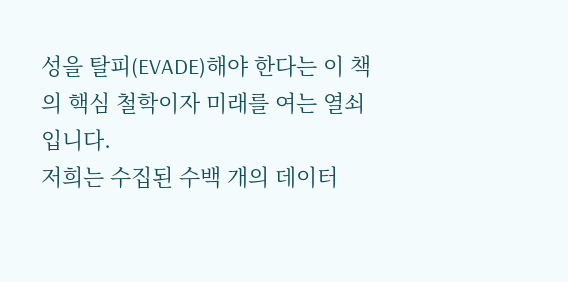성을 탈피(EVADE)해야 한다는 이 책의 핵심 철학이자 미래를 여는 열쇠입니다.
저희는 수집된 수백 개의 데이터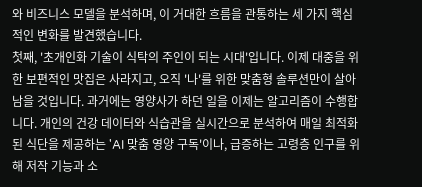와 비즈니스 모델을 분석하며, 이 거대한 흐름을 관통하는 세 가지 핵심적인 변화를 발견했습니다.
첫째, '초개인화 기술이 식탁의 주인이 되는 시대'입니다. 이제 대중을 위한 보편적인 맛집은 사라지고, 오직 '나'를 위한 맞춤형 솔루션만이 살아남을 것입니다. 과거에는 영양사가 하던 일을 이제는 알고리즘이 수행합니다. 개인의 건강 데이터와 식습관을 실시간으로 분석하여 매일 최적화된 식단을 제공하는 'AI 맞춤 영양 구독'이나, 급증하는 고령층 인구를 위해 저작 기능과 소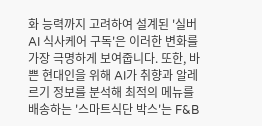화 능력까지 고려하여 설계된 '실버AI 식사케어 구독'은 이러한 변화를 가장 극명하게 보여줍니다. 또한, 바쁜 현대인을 위해 AI가 취향과 알레르기 정보를 분석해 최적의 메뉴를 배송하는 '스마트식단 박스'는 F&B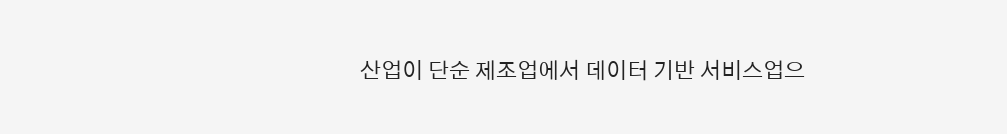산업이 단순 제조업에서 데이터 기반 서비스업으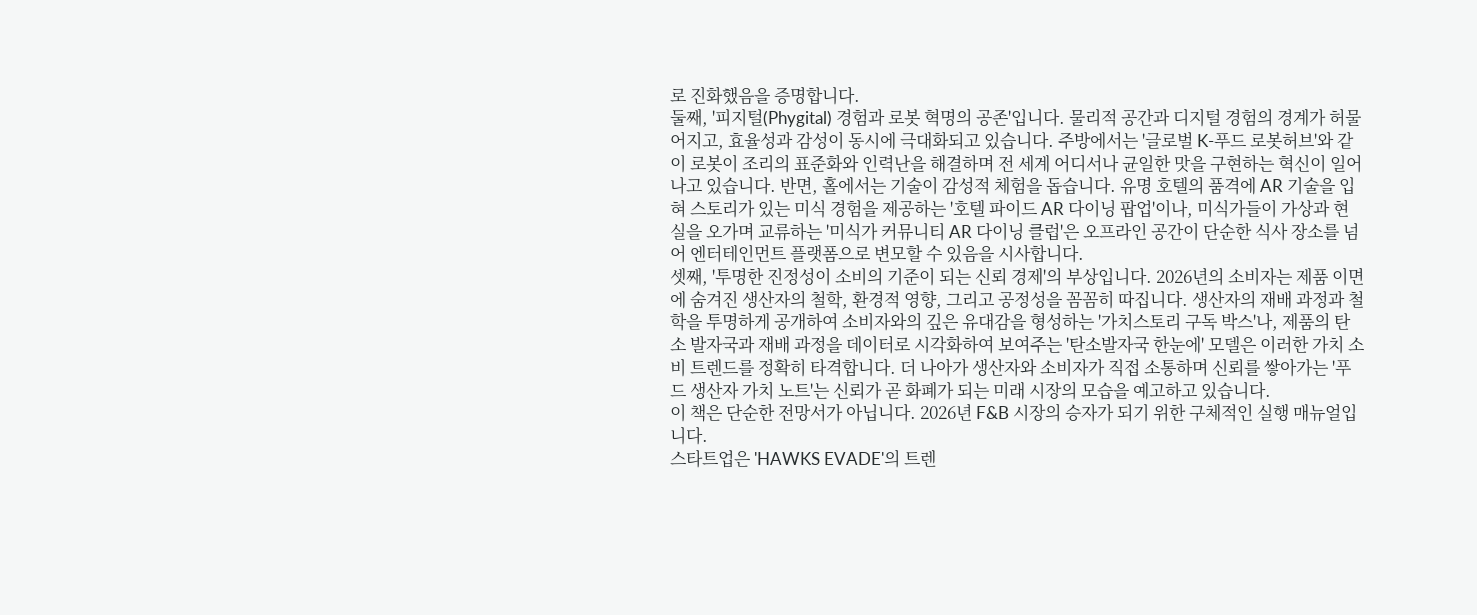로 진화했음을 증명합니다.
둘째, '피지털(Phygital) 경험과 로봇 혁명의 공존'입니다. 물리적 공간과 디지털 경험의 경계가 허물어지고, 효율성과 감성이 동시에 극대화되고 있습니다. 주방에서는 '글로벌 K-푸드 로봇허브'와 같이 로봇이 조리의 표준화와 인력난을 해결하며 전 세계 어디서나 균일한 맛을 구현하는 혁신이 일어나고 있습니다. 반면, 홀에서는 기술이 감성적 체험을 돕습니다. 유명 호텔의 품격에 AR 기술을 입혀 스토리가 있는 미식 경험을 제공하는 '호텔 파이드 AR 다이닝 팝업'이나, 미식가들이 가상과 현실을 오가며 교류하는 '미식가 커뮤니티 AR 다이닝 클럽'은 오프라인 공간이 단순한 식사 장소를 넘어 엔터테인먼트 플랫폼으로 변모할 수 있음을 시사합니다.
셋째, '투명한 진정성이 소비의 기준이 되는 신뢰 경제'의 부상입니다. 2026년의 소비자는 제품 이면에 숨겨진 생산자의 철학, 환경적 영향, 그리고 공정성을 꼼꼼히 따집니다. 생산자의 재배 과정과 철학을 투명하게 공개하여 소비자와의 깊은 유대감을 형성하는 '가치스토리 구독 박스'나, 제품의 탄소 발자국과 재배 과정을 데이터로 시각화하여 보여주는 '탄소발자국 한눈에' 모델은 이러한 가치 소비 트렌드를 정확히 타격합니다. 더 나아가 생산자와 소비자가 직접 소통하며 신뢰를 쌓아가는 '푸드 생산자 가치 노트'는 신뢰가 곧 화폐가 되는 미래 시장의 모습을 예고하고 있습니다.
이 책은 단순한 전망서가 아닙니다. 2026년 F&B 시장의 승자가 되기 위한 구체적인 실행 매뉴얼입니다.
스타트업은 'HAWKS EVADE'의 트렌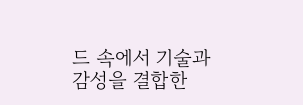드 속에서 기술과 감성을 결합한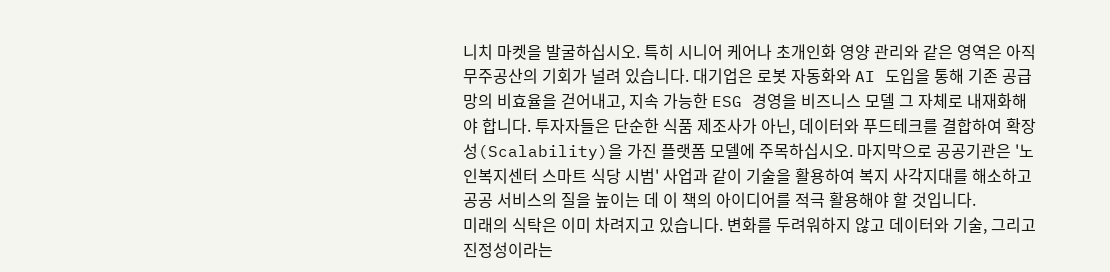니치 마켓을 발굴하십시오. 특히 시니어 케어나 초개인화 영양 관리와 같은 영역은 아직 무주공산의 기회가 널려 있습니다. 대기업은 로봇 자동화와 AI 도입을 통해 기존 공급망의 비효율을 걷어내고, 지속 가능한 ESG 경영을 비즈니스 모델 그 자체로 내재화해야 합니다. 투자자들은 단순한 식품 제조사가 아닌, 데이터와 푸드테크를 결합하여 확장성(Scalability)을 가진 플랫폼 모델에 주목하십시오. 마지막으로 공공기관은 '노인복지센터 스마트 식당 시범' 사업과 같이 기술을 활용하여 복지 사각지대를 해소하고 공공 서비스의 질을 높이는 데 이 책의 아이디어를 적극 활용해야 할 것입니다.
미래의 식탁은 이미 차려지고 있습니다. 변화를 두려워하지 않고 데이터와 기술, 그리고 진정성이라는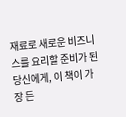재료로 새로운 비즈니스를 요리할 준비가 된 당신에게, 이 책이 가장 든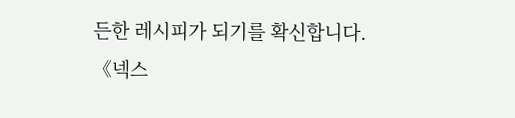든한 레시피가 되기를 확신합니다.
《넥스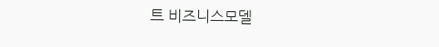트 비즈니스모델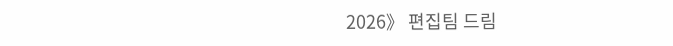2026》 편집팀 드림